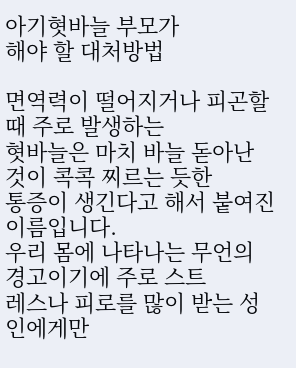아기혓바늘 부모가
해야 할 대처방법

면역력이 떨어지거나 피곤할 때 주로 발생하는
혓바늘은 마치 바늘 돋아난 것이 콕콕 찌르는 듯한
통증이 생긴다고 해서 붙여진 이름입니다.
우리 몸에 나타나는 무언의 경고이기에 주로 스트
레스나 피로를 많이 받는 성인에게만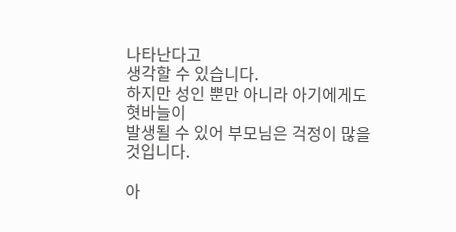나타난다고
생각할 수 있습니다.
하지만 성인 뿐만 아니라 아기에게도 혓바늘이
발생될 수 있어 부모님은 걱정이 많을 것입니다.

아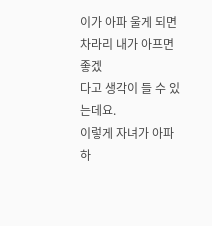이가 아파 울게 되면 차라리 내가 아프면 좋겠
다고 생각이 들 수 있는데요.
이렇게 자녀가 아파하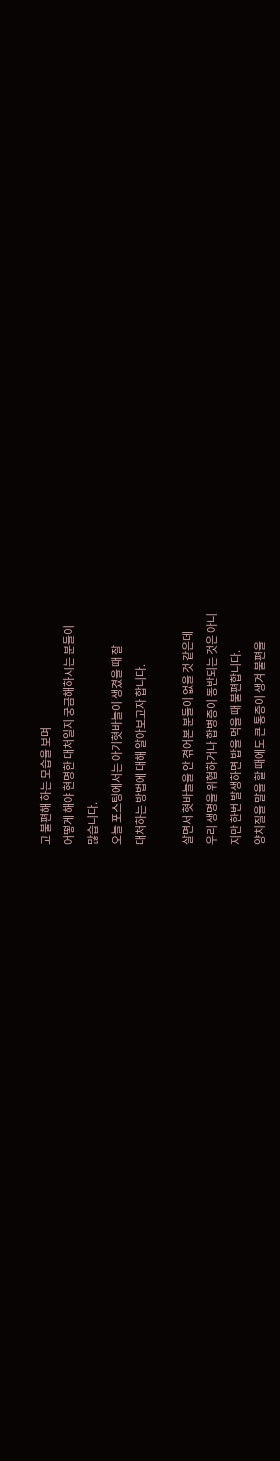고 불편해 하는 모습을 보며
어떻게 해야 현명한 대처일지 궁금해하시는 분들이
많습니다.
오늘 포스팅에서는 아기혓바늘이 생겼을 때 잘
대처하는 방법에 대해 알아보고자 합니다.

살면서 혓바늘을 안 겪어본 분들이 없을 것 같은데
우리 생명을 위협하거나 합병증이 동반되는 것은 아니
지만 한번 발생하면 밥을 먹을 때 불편합니다.
양치질을 말을 할 때에도 큰 통증이 생겨 불편을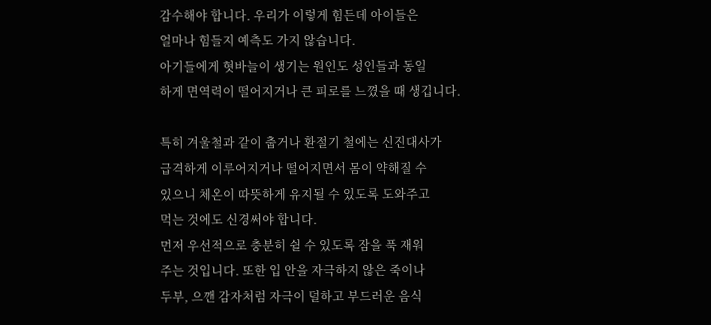감수해야 합니다. 우리가 이렇게 힘든데 아이들은
얼마나 힘들지 예측도 가지 않습니다.
아기들에게 혓바늘이 생기는 원인도 성인들과 동일
하게 면역력이 떨어지거나 큰 피로를 느꼈을 때 생깁니다.

특히 겨울철과 같이 춥거나 환절기 철에는 신진대사가
급격하게 이루어지거나 떨어지면서 몸이 약해질 수
있으니 체온이 따뜻하게 유지될 수 있도록 도와주고
먹는 것에도 신경써야 합니다.
먼저 우선적으로 충분히 쉴 수 있도록 잠을 푹 재워
주는 것입니다. 또한 입 안을 자극하지 않은 죽이나
두부, 으깬 감자처럼 자극이 덜하고 부드러운 음식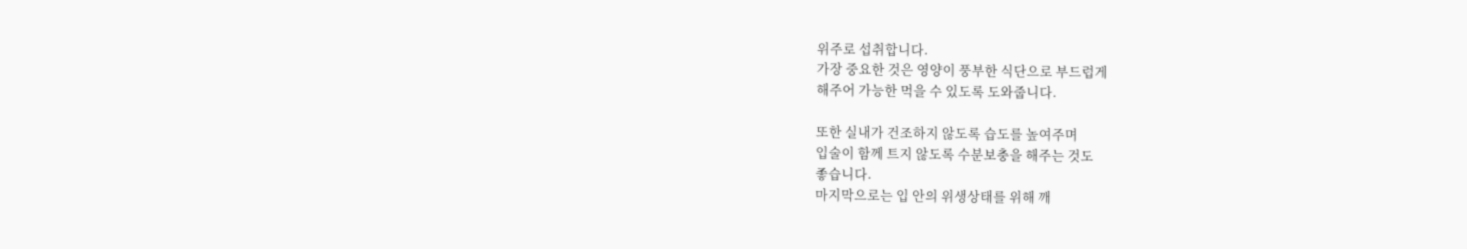위주로 섭취합니다.
가장 중요한 것은 영양이 풍부한 식단으로 부드럽게
해주어 가능한 먹을 수 있도록 도와줍니다.

또한 실내가 건조하지 않도록 습도를 높여주며
입술이 함께 트지 않도록 수분보충을 해주는 것도
좋습니다.
마지막으로는 입 안의 위생상태를 위해 깨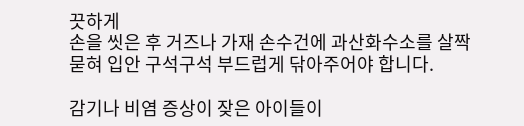끗하게
손을 씻은 후 거즈나 가재 손수건에 과산화수소를 살짝
묻혀 입안 구석구석 부드럽게 닦아주어야 합니다.

감기나 비염 증상이 잦은 아이들이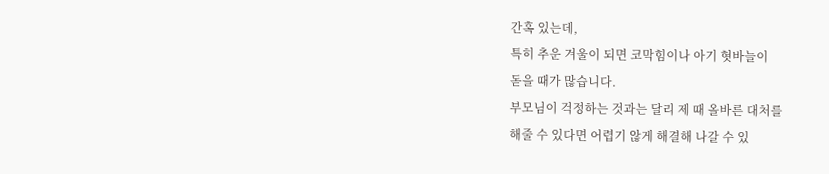간혹 있는데,
특히 추운 겨울이 되면 코막힘이나 아기 혓바늘이
돋을 때가 많습니다.
부모님이 걱정하는 것과는 달리 제 때 올바른 대처를
해줄 수 있다면 어렵기 않게 해결해 나갈 수 있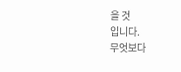을 것
입니다.
무엇보다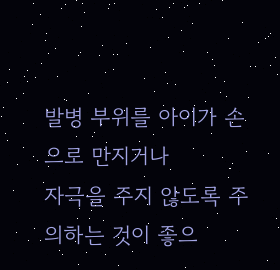발병 부위를 아이가 손으로 만지거나
자극을 주지 않도록 주의하는 것이 좋으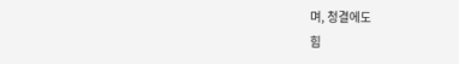며, 청결에도
힘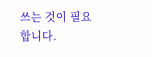쓰는 것이 필요합니다.